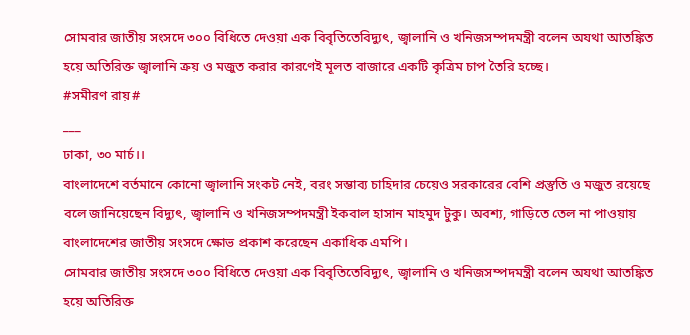সোমবার জাতীয় সংসদে ৩০০ বিধিতে দেওয়া এক বিবৃতিতেবিদ্যুৎ, জ্বালানি ও খনিজসম্পদমন্ত্রী বলেন অযথা আতঙ্কিত হয়ে অতিরিক্ত জ্বালানি ক্রয় ও মজুত করার কারণেই মূলত বাজারে একটি কৃত্রিম চাপ তৈরি হচ্ছে।
#সমীরণ রায়#
___
ঢাকা, ৩০ মার্চ।।
বাংলাদেশে বর্তমানে কোনো জ্বালানি সংকট নেই, বরং সম্ভাব্য চাহিদার চেয়েও সরকারের বেশি প্রস্তুতি ও মজুত রয়েছে বলে জানিয়েছেন বিদ্যুৎ, জ্বালানি ও খনিজসম্পদমন্ত্রী ইকবাল হাসান মাহমুদ টুকু। অবশ্য, গাড়িতে তেল না পাওয়ায় বাংলাদেশের জাতীয় সংসদে ক্ষোভ প্রকাশ করেছেন একাধিক এমপি।
সোমবার জাতীয় সংসদে ৩০০ বিধিতে দেওয়া এক বিবৃতিতেবিদ্যুৎ, জ্বালানি ও খনিজসম্পদমন্ত্রী বলেন অযথা আতঙ্কিত হয়ে অতিরিক্ত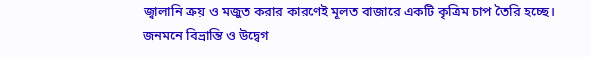জ্বালানি ক্রয় ও মজুত করার কারণেই মূলত বাজারে একটি কৃত্রিম চাপ তৈরি হচ্ছে।
জনমনে বিভ্রান্তি ও উদ্বেগ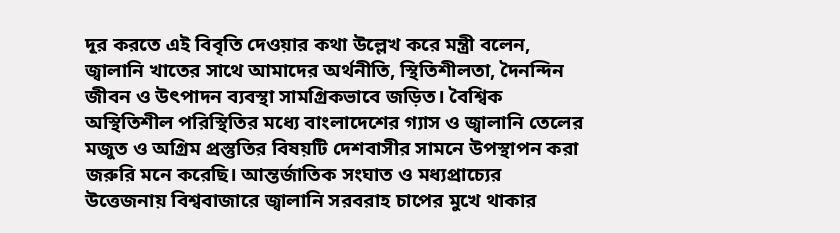দূর করতে এই বিবৃতি দেওয়ার কথা উল্লেখ করে মন্ত্রী বলেন, জ্বালানি খাতের সাথে আমাদের অর্থনীতি, স্থিতিশীলতা, দৈনন্দিন জীবন ও উৎপাদন ব্যবস্থা সামগ্রিকভাবে জড়িত। বৈশ্বিক অস্থিতিশীল পরিস্থিতির মধ্যে বাংলাদেশের গ্যাস ও জ্বালানি তেলের মজুত ও অগ্রিম প্রস্তুতির বিষয়টি দেশবাসীর সামনে উপস্থাপন করা জরুরি মনে করেছি। আন্তর্জাতিক সংঘাত ও মধ্যপ্রাচ্যের উত্তেজনায় বিশ্ববাজারে জ্বালানি সরবরাহ চাপের মুখে থাকার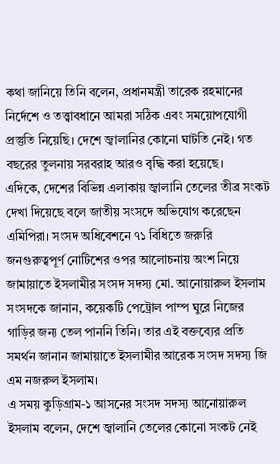কথা জানিয়ে তিনি বলেন, প্রধানমন্ত্রী তারেক রহমানের নির্দেশে ও তত্ত্বাবধানে আমরা সঠিক এবং সময়োপযোগী প্রস্তুতি নিয়েছি। দেশে জ্বালানির কোনো ঘাটতি নেই। গত বছরের তুলনায় সরবরাহ আরও বৃদ্ধি করা হয়েছে।
এদিকে, দেশের বিভিন্ন এলাকায় জ্বালানি তেলের তীব্র সংকট দেখা দিয়েছে বলে জাতীয় সংসদে অভিযোগ করেছেন এমিপিরা। সংসদ অধিবেশনে ৭১ বিধিতে জরুরি জনগুরুত্বপূর্ণ নোটিশের ওপর আলোচনায় অংশ নিয়ে জামায়াতে ইসলামীর সংসদ সদস্য মো. আনোয়ারুল ইসলাম সংসদকে জানান, কয়েকটি পেট্রোল পাম্প ঘুরে নিজের গাড়ির জন্য তেল পাননি তিনি। তার এই বক্তব্যের প্রতি সমর্থন জানান জামায়াতে ইসলামীর আরেক সংসদ সদস্য জি এম নজরুল ইসলাম।
এ সময় কুড়িগ্রাম-১ আসনের সংসদ সদস্য আনোয়ারুল ইসলাম বলেন, দেশে জ্বালানি তেলের কোনো সংকট নেই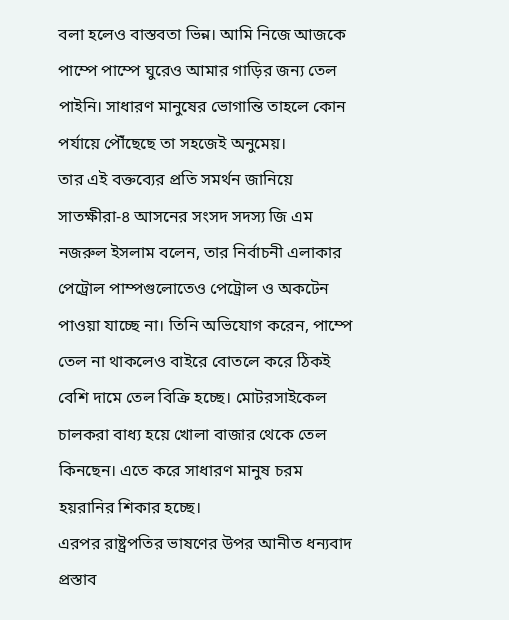বলা হলেও বাস্তবতা ভিন্ন। আমি নিজে আজকে পাম্পে পাম্পে ঘুরেও আমার গাড়ির জন্য তেল পাইনি। সাধারণ মানুষের ভোগান্তি তাহলে কোন পর্যায়ে পৌঁছেছে তা সহজেই অনুমেয়।
তার এই বক্তব্যের প্রতি সমর্থন জানিয়ে সাতক্ষীরা-৪ আসনের সংসদ সদস্য জি এম নজরুল ইসলাম বলেন, তার নির্বাচনী এলাকার পেট্রোল পাম্পগুলোতেও পেট্রোল ও অকটেন পাওয়া যাচ্ছে না। তিনি অভিযোগ করেন, পাম্পে তেল না থাকলেও বাইরে বোতলে করে ঠিকই বেশি দামে তেল বিক্রি হচ্ছে। মোটরসাইকেল চালকরা বাধ্য হয়ে খোলা বাজার থেকে তেল কিনছেন। এতে করে সাধারণ মানুষ চরম হয়রানির শিকার হচ্ছে।
এরপর রাষ্ট্রপতির ভাষণের উপর আনীত ধন্যবাদ প্রস্তাব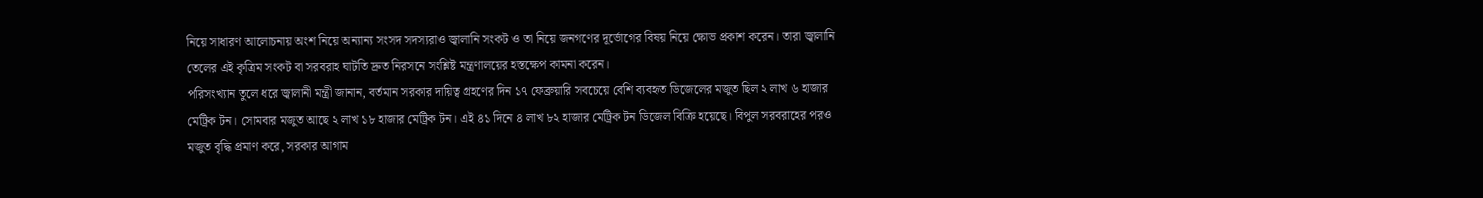নিয়ে সাধারণ আলোচনায় অংশ নিয়ে অন্যান্য সংসদ সদস্যরাও জ্বালানি সংকট ও তা নিয়ে জনগণের দূর্ভোগের বিষয় নিয়ে ক্ষোভ প্রকাশ করেন। তারা জ্বালানি তেলের এই কৃত্রিম সংকট বা সরবরাহ ঘাটতি দ্রুত নিরসনে সংশ্লিষ্ট মন্ত্রণালয়ের হস্তক্ষেপ কামনা করেন।
পরিসংখ্যান তুলে ধরে জ্বালানী মন্ত্রী জানান, বর্তমান সরকার দায়িত্ব গ্রহণের দিন ১৭ ফেব্রুয়ারি সবচেয়ে বেশি ব্যবহৃত ডিজেলের মজুত ছিল ২ লাখ ৬ হাজার মেট্রিক টন। সোমবার মজুত আছে ২ লাখ ১৮ হাজার মেট্রিক টন। এই ৪১ দিনে ৪ লাখ ৮২ হাজার মেট্রিক টন ডিজেল বিক্রি হয়েছে। বিপুল সরবরাহের পরও মজুত বৃদ্ধি প্রমাণ করে, সরকার আগাম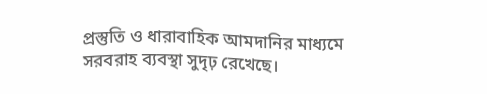প্রস্তুতি ও ধারাবাহিক আমদানির মাধ্যমে সরবরাহ ব্যবস্থা সুদৃঢ় রেখেছে।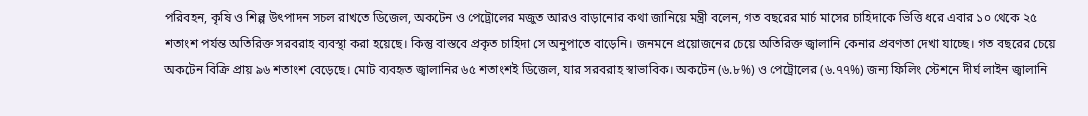পরিবহন, কৃষি ও শিল্প উৎপাদন সচল রাখতে ডিজেল, অকটেন ও পেট্রোলের মজুত আরও বাড়ানোর কথা জানিয়ে মন্ত্রী বলেন, গত বছরের মার্চ মাসের চাহিদাকে ভিত্তি ধরে এবার ১০ থেকে ২৫ শতাংশ পর্যন্ত অতিরিক্ত সরবরাহ ব্যবস্থা করা হয়েছে। কিন্তু বাস্তবে প্রকৃত চাহিদা সে অনুপাতে বাড়েনি। জনমনে প্রয়োজনের চেয়ে অতিরিক্ত জ্বালানি কেনার প্রবণতা দেখা যাচ্ছে। গত বছরের চেয়ে অকটেন বিক্রি প্রায় ৯৬ শতাংশ বেড়েছে। মোট ব্যবহৃত জ্বালানির ৬৫ শতাংশই ডিজেল, যার সরবরাহ স্বাভাবিক। অকটেন (৬.৮%) ও পেট্রোলের (৬.৭৭%) জন্য ফিলিং স্টেশনে দীর্ঘ লাইন জ্বালানি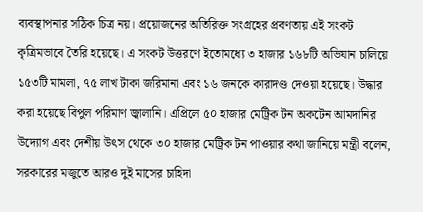ব্যবস্থাপনার সঠিক চিত্র নয়। প্রয়োজনের অতিরিক্ত সংগ্রহের প্রবণতায় এই সংকট কৃত্রিমভাবে তৈরি হয়েছে। এ সংকট উত্তরণে ইতোমধ্যে ৩ হাজার ১৬৮টি অভিযান চালিয়ে ১৫৩টি মামলা, ৭৫ লাখ টাকা জরিমানা এবং ১৬ জনকে কারাদণ্ড দেওয়া হয়েছে। উদ্ধার করা হয়েছে বিপুল পরিমাণ জ্বালানি। এপ্রিলে ৫০ হাজার মেট্রিক টন অকটেন আমদানির উদ্যোগ এবং দেশীয় উৎস থেকে ৩০ হাজার মেট্রিক টন পাওয়ার কথা জানিয়ে মন্ত্রী বলেন, সরকারের মজুতে আরও দুই মাসের চাহিদা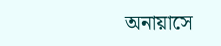অনায়াসে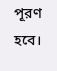পূরণ হবে।